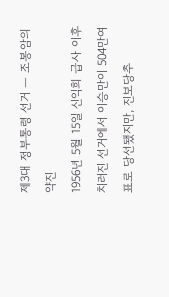제3대 정부통령 선거 — 조봉암의 약진
1956년 5월 15일 신익희 급사 이후 치러진 선거에서 이승만이 504만여 표로 당선됐지만, 진보당추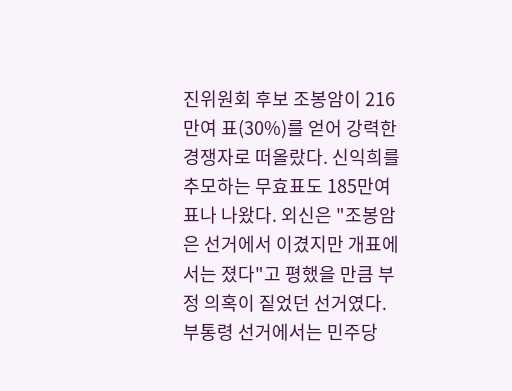진위원회 후보 조봉암이 216만여 표(30%)를 얻어 강력한 경쟁자로 떠올랐다. 신익희를 추모하는 무효표도 185만여 표나 나왔다. 외신은 "조봉암은 선거에서 이겼지만 개표에서는 졌다"고 평했을 만큼 부정 의혹이 짙었던 선거였다. 부통령 선거에서는 민주당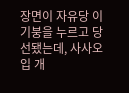장면이 자유당 이기붕을 누르고 당선됐는데, 사사오입 개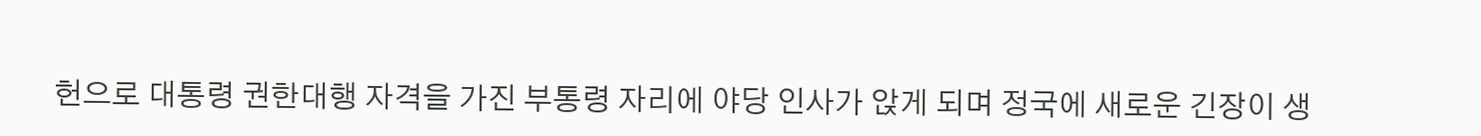헌으로 대통령 권한대행 자격을 가진 부통령 자리에 야당 인사가 앉게 되며 정국에 새로운 긴장이 생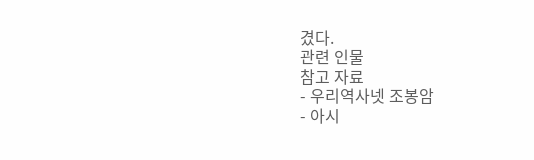겼다.
관련 인물
참고 자료
- 우리역사넷 조봉암
- 아시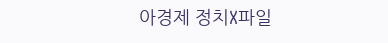아경제 정치X파일